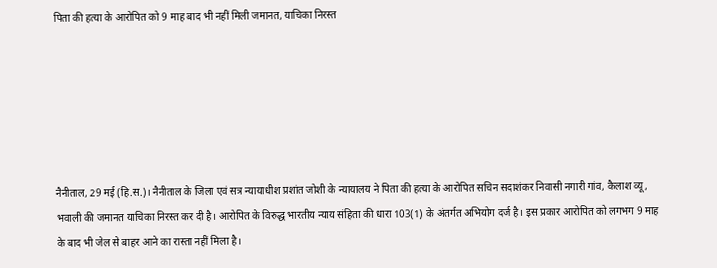पिता की हत्या के आरोपित को 9 माह बाद भी नहीं मिली जमानत, याचिका निरस्त






नैनीताल, 29 मई (हि.स.)। नैनीताल के जिला एवं सत्र न्यायाधीश प्रशांत जोशी के न्यायालय ने पिता की हत्या के आरोपित सचिन सदाशंकर निवासी नगारी गांव, कैलाश व्यू, भवाली की जमानत याचिका निरस्त कर दी है। आरोपित के विरुद्ध भारतीय न्याय संहिता की धारा 103(1) के अंतर्गत अभियोग दर्ज है। इस प्रकार आरोपित को लगभग 9 माह के बाद भी जेल से बाहर आने का रास्ता नहीं मिला है।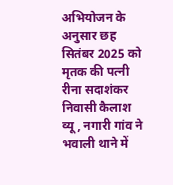अभियोजन के अनुसार छह सितंबर 2025 को मृतक की पत्नी रीना सदाशंकर निवासी कैलाश व्यू, नगारी गांव ने भवाली थाने में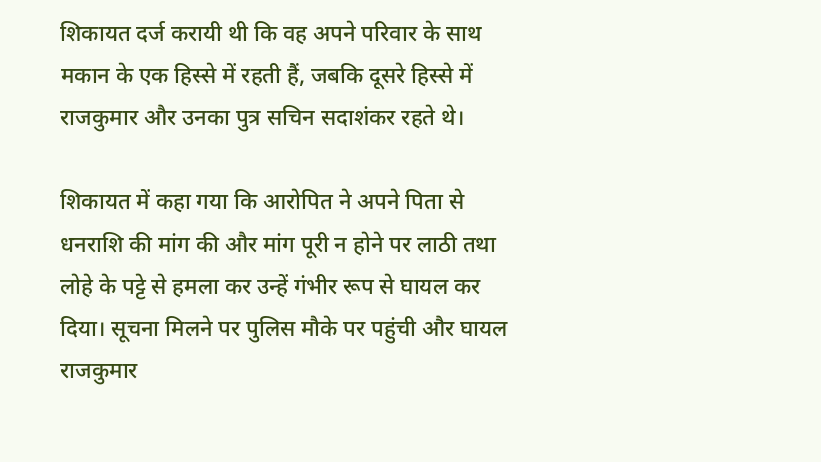शिकायत दर्ज करायी थी कि वह अपने परिवार के साथ मकान के एक हिस्से में रहती हैं, जबकि दूसरे हिस्से में राजकुमार और उनका पुत्र सचिन सदाशंकर रहते थे।

शिकायत में कहा गया कि आरोपित ने अपने पिता से धनराशि की मांग की और मांग पूरी न होने पर लाठी तथा लोहे के पट्टे से हमला कर उन्हें गंभीर रूप से घायल कर दिया। सूचना मिलने पर पुलिस मौके पर पहुंची और घायल राजकुमार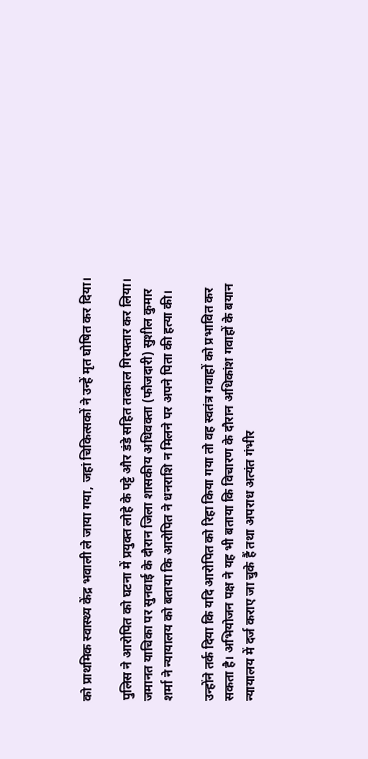को प्राथमिक स्वास्थ्य केंद्र भवाली ले जाया गया, जहां चिकित्सकों ने उन्हें मृत घोषित कर दिया।

पुलिस ने आरोपित को घटना में प्रयुक्त लोहे के पट्टे और डंडे सहित तत्काल गिरफ्तार कर लिया। जमानत याचिका पर सुनवाई के दौरान जिला शासकीय अधिवक्ता (फौजदारी) सुशील कुमार शर्मा ने न्यायालय को बताया कि आरोपित ने धनराशि न मिलने पर अपने पिता की हत्या की।

उन्होंने तर्क दिया कि यदि आरोपित को रिहा किया गया तो वह स्वतंत्र गवाहों को प्रभावित कर सकता है। अभियोजन पक्ष ने यह भी बताया कि विचारण के दौरान अधिकांश गवाहों के बयान न्यायालय में दर्ज कराए जा चुके हैं तथा अपराध अत्यंत गंभीर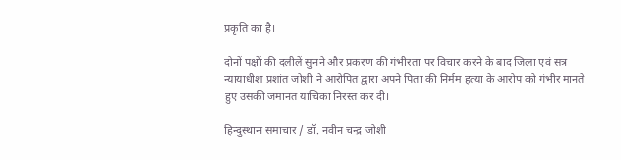प्रकृति का है।

दोनों पक्षों की दलीलें सुनने और प्रकरण की गंभीरता पर विचार करने के बाद जिला एवं सत्र न्यायाधीश प्रशांत जोशी ने आरोपित द्वारा अपने पिता की निर्मम हत्या के आरोप को गंभीर मानते हुए उसकी जमानत याचिका निरस्त कर दी।

हिन्दुस्थान समाचार / डॉ. नवीन चन्द्र जोशी